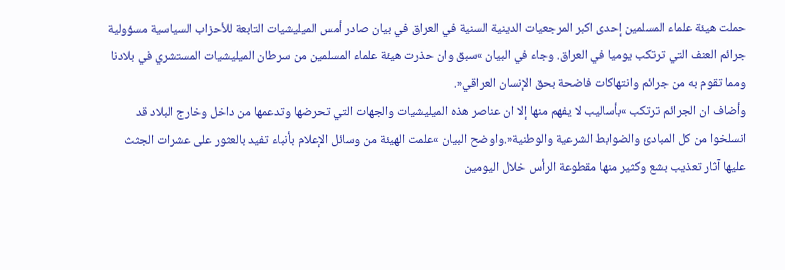حملت هيئة علماء المسلمين إحدى اكبر المرجعيات الدينية السنية في العراق في بيان صادر أمس الميليشيات التابعة للأحزاب السياسية مسؤولية جرائم العنف التي ترتكب يوميا في العراق. وجاء في البيان »سبق وان حذرت هيئة علماء المسلمين من سرطان الميليشيات المستشري في بلادنا ومما تقوم به من جرائم وانتهاكات فاضحة بحق الإنسان العراقي«.
وأضاف ان الجرائم ترتكب »بأساليب لا يفهم منها إلا ان عناصر هذه الميليشيات والجهات التي تحرضها وتدعمها من داخل وخارج البلاد قد انسلخوا من كل المبادئ والضوابط الشرعية والوطنية«.واوضح البيان »علمت الهيئة من وسائل الإعلام بأنباء تفيد بالعثور على عشرات الجثث عليها آثار تعذيب بشع وكثير منها مقطوعة الرأس خلال اليومين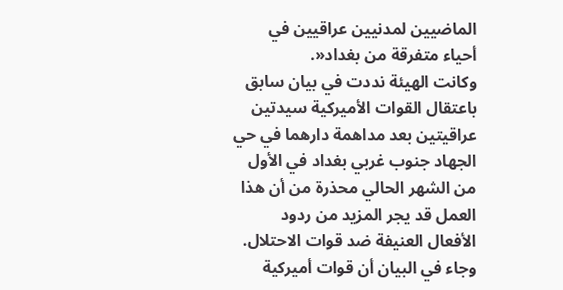الماضيين لمدنيين عراقيين في أحياء متفرقة من بغداد«.
وكانت الهيئة نددت في بيان سابق باعتقال القوات الأميركية سيدتين عراقيتين بعد مداهمة دارهما في حي الجهاد جنوب غربي بغداد في الأول من الشهر الحالي محذرة من أن هذا العمل قد يجر المزيد من ردود الأفعال العنيفة ضد قوات الاحتلال.
وجاء في البيان أن قوات أميركية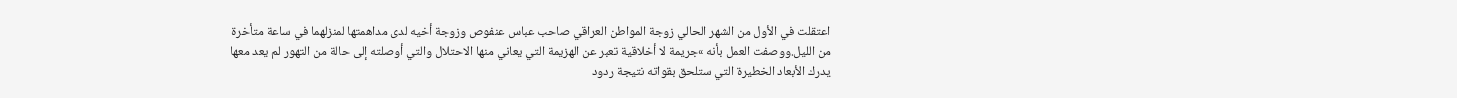اعتقلت في الأول من الشهر الحالي زوجة المواطن العراقي صاحب عباس عنفوص وزوجة أخيه لدى مداهمتها لمنزلهما في ساعة متأخرة من الليل.ووصفت العمل بأنه »جريمة لا أخلاقية تعبر عن الهزيمة التي يعاني منها الاحتلال والتي أوصلته إلى حالة من التهور لم يعد معها يدرك الأبعاد الخطيرة التي ستلحق بقواته نتيجة ردود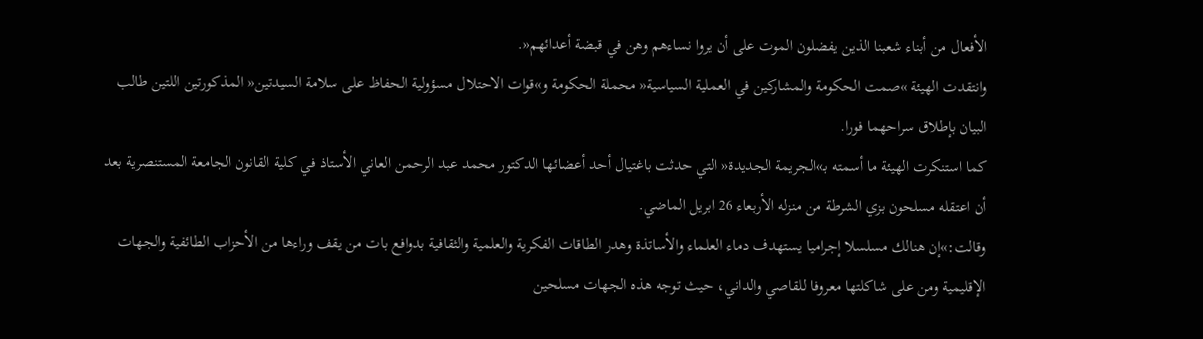الأفعال من أبناء شعبنا الذين يفضلون الموت على أن يروا نساءهم وهن في قبضة أعدائهم«.
وانتقدت الهيئة »صمت الحكومة والمشاركين في العملية السياسية« محملة الحكومة و»قوات الاحتلال مسؤولية الحفاظ على سلامة السيدتين« المذكورتين اللتين طالب البيان بإطلاق سراحهما فورا.
كما استنكرت الهيئة ما أسمته بـ»الجريمة الجديدة« التي حدثت باغتيال أحد أعضائها الدكتور محمد عبد الرحمن العاني الأستاذ في كلية القانون الجامعة المستنصرية بعد أن اعتقله مسلحون بزي الشرطة من منزله الأربعاء 26 ابريل الماضي.
وقالت:»إن هنالك مسلسلا إجراميا يستهدف دماء العلماء والأساتذة وهدر الطاقات الفكرية والعلمية والثقافية بدوافع بات من يقف وراءها من الأحزاب الطائفية والجهات الإقليمية ومن على شاكلتها معروفا للقاصي والداني، حيث توجه هذه الجهات مسلحين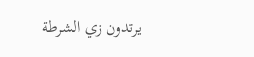يرتدون زي الشرطة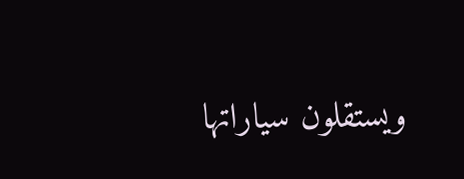ويستقلون سياراتها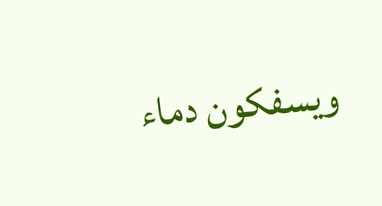ويسفكون دماء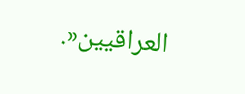العراقيين«.